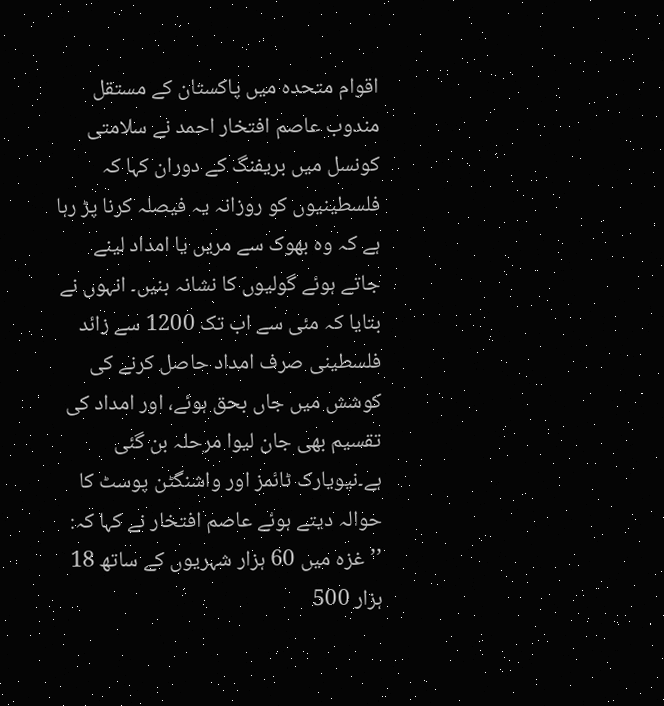اقوام متحدہ میں پاکستان کے مستقل مندوب عاصم افتخار احمد نے سلامتی کونسل میں بریفنگ کے دوران کہا کہ فلسطینیوں کو روزانہ یہ فیصلہ کرنا پڑ رہا ہے کہ وہ بھوک سے مریں یا امداد لینے جاتے ہوئے گولیوں کا نشانہ بنیں۔ انہوں نے بتایا کہ مئی سے اب تک 1200 سے زائد فلسطینی صرف امداد حاصل کرنے کی کوشش میں جاں بحق ہوئے، اور امداد کی تقسیم بھی جان لیوا مرحلہ بن گئی ہے۔نیویارک ٹائمز اور واشنگٹن پوسٹ کا حوالہ دیتے ہوئے عاصم افتخار نے کہا کہ:
’’غزہ میں 60 ہزار شہریوں کے ساتھ 18 ہزار 500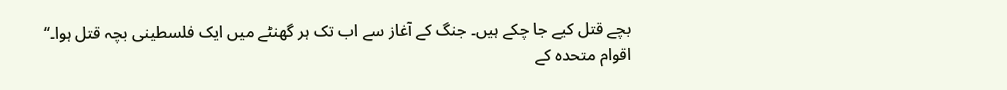بچے قتل کیے جا چکے ہیں۔ جنگ کے آغاز سے اب تک ہر گھنٹے میں ایک فلسطینی بچہ قتل ہوا۔‘‘
اقوام متحدہ کے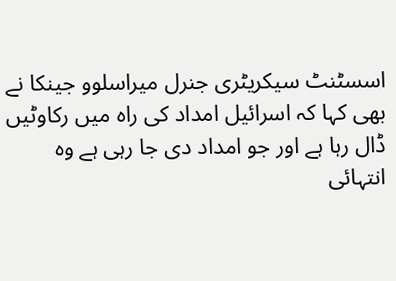اسسٹنٹ سیکریٹری جنرل میراسلوو جینکا نے بھی کہا کہ اسرائیل امداد کی راہ میں رکاوٹیں ڈال رہا ہے اور جو امداد دی جا رہی ہے وہ انتہائی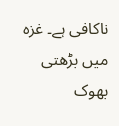ناکافی ہے۔ غزہ میں بڑھتی بھوک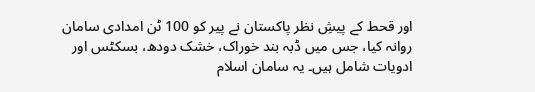اور قحط کے پیشِ نظر پاکستان نے پیر کو 100 ٹن امدادی سامان روانہ کیا، جس میں ڈبہ بند خوراک، خشک دودھ، بسکٹس اور ادویات شامل ہیں۔ یہ سامان اسلام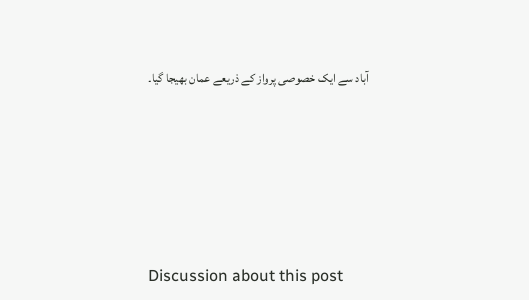آباد سے ایک خصوصی پرواز کے ذریعے عمان بھیجا گیا۔








Discussion about this post